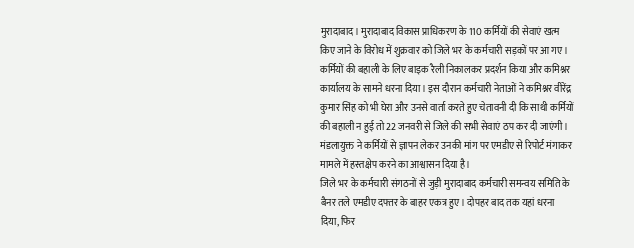मुरादाबाद। मुरादाबाद विकास प्राधिकरण के 110 कर्मियों की सेवाएं खत्म किए जाने के विरोध में शुक्रवार को जिले भर के कर्मचारी सड़कों पर आ गए। कर्मियों की बहाली के लिए बाइक रैली निकालकर प्रदर्शन किया और कमिश्नर कार्यालय के सामने धरना दिया। इस दौरान कर्मचारी नेताओं ने कमिश्नर वीरेंद्र कुमार सिंह को भी घेरा और उनसे वार्ता करते हुए चेतावनी दी कि साथी कर्मियों की बहाली न हुई तो 22 जनवरी से जिले की सभी सेवाएं ठप कर दी जाएंगी। मंडलायुक्त ने कर्मियों से ज्ञापन लेकर उनकी मांग पर एमडीए से रिपोर्ट मंगाकर मामले में हस्तक्षेप करने का आश्वासन दिया है।
जिले भर के कर्मचारी संगठनों से जुड़ी मुरादाबाद कर्मचारी समन्वय समिति के बैनर तले एमडीए दफ्तर के बाहर एकत्र हुए। दोपहर बाद तक यहां धरना दिया, फिर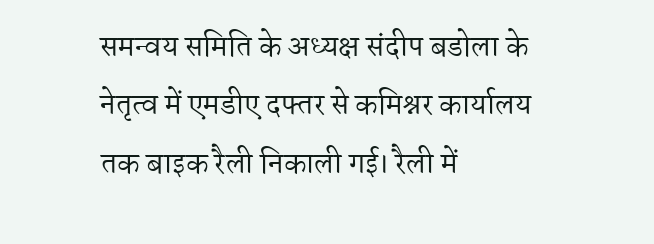समन्वय समिति के अध्यक्ष संदीप बडोला के नेतृत्व में एमडीए दफ्तर से कमिश्नर कार्यालय तक बाइक रैली निकाली गई। रैली में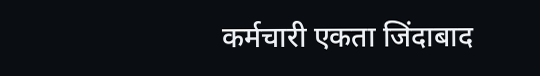कर्मचारी एकता जिंदाबाद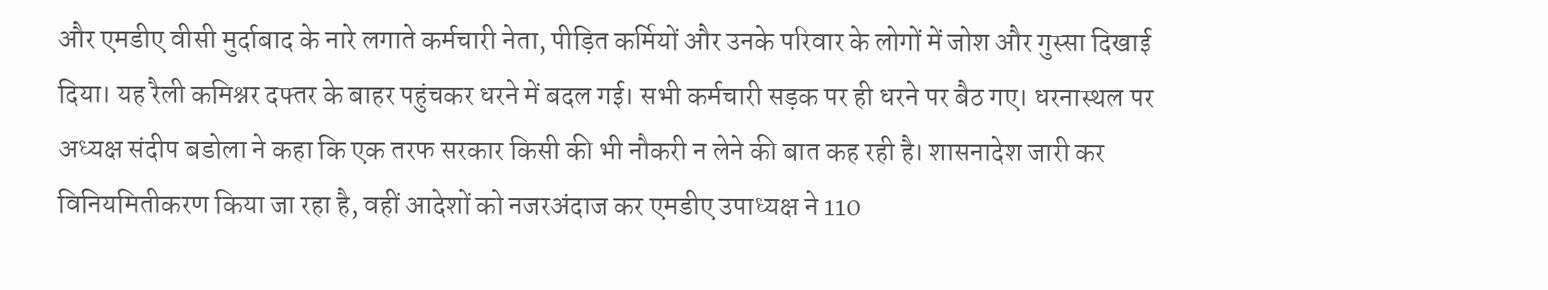और एमडीए वीसी मुर्दाबाद के नारे लगाते कर्मचारी नेता, पीड़ित कर्मियों और उनके परिवार के लोगों में जोश और गुस्सा दिखाई दिया। यह रैली कमिश्नर दफ्तर के बाहर पहुंचकर धरने में बदल गई। सभी कर्मचारी सड़क पर ही धरने पर बैठ गए। धरनास्थल पर अध्यक्ष संदीप बडोला ने कहा कि एक तरफ सरकार किसी की भी नौकरी न लेने की बात कह रही है। शासनादेश जारी कर विनियमितीकरण किया जा रहा है, वहीं आदेशों को नजरअंदाज कर एमडीए उपाध्यक्ष ने 110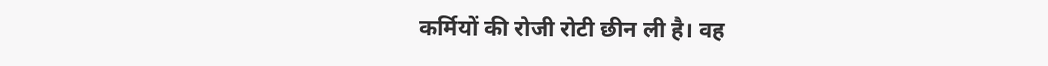कर्मियों की रोजी रोटी छीन ली है। वह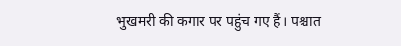भुखमरी की कगार पर पहुंच गए हैं। पश्चात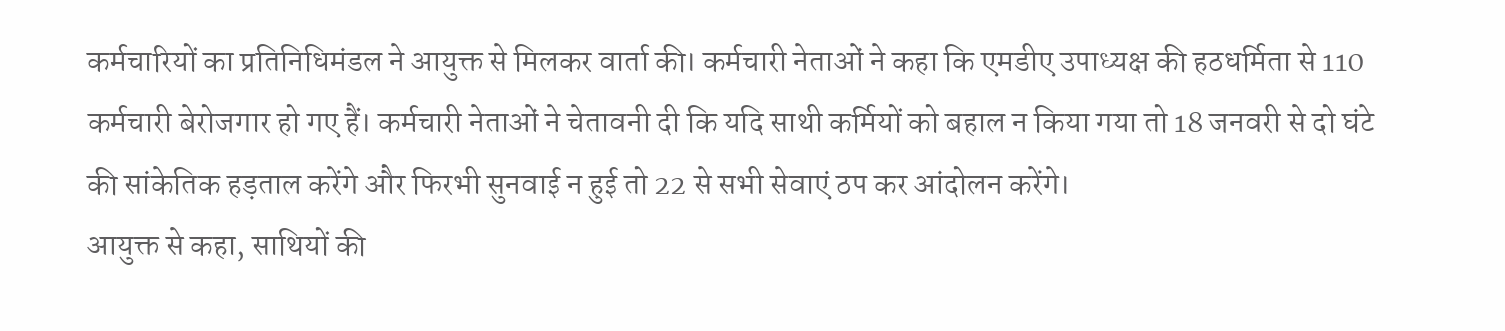कर्मचारियों का प्रतिनिधिमंडल ने आयुक्त से मिलकर वार्ता की। कर्मचारी नेताओं ने कहा कि एमडीए उपाध्यक्ष की हठधर्मिता से 110 कर्मचारी बेरोजगार हो गए हैं। कर्मचारी नेताओं ने चेतावनी दी कि यदि साथी कर्मियों को बहाल न किया गया तो 18 जनवरी से दो घंटे की सांकेतिक हड़ताल करेंगे और फिरभी सुनवाई न हुई तो 22 से सभी सेवाएं ठप कर आंदोलन करेंगे।
आयुक्त से कहा, साथियों की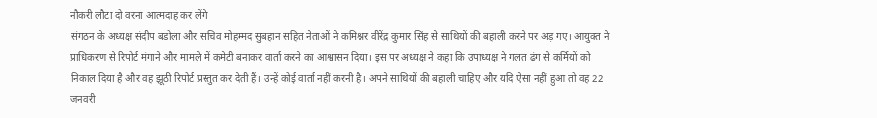नौकरी लौटा दो वरना आत्मदाह कर लेंगे
संगठन के अध्यक्ष संदीप बडोला और सचिव मोहम्मद सुबहान सहित नेताओं ने कमिश्नर वीरेंद्र कुमार सिंह से साथियों की बहाली करने पर अड़ गए। आयुक्त ने प्राधिकरण से रिपोर्ट मंगाने और मामले में कमेटी बनाकर वार्ता करने का आश्वासन दिया। इस पर अध्यक्ष ने कहा कि उपाध्यक्ष ने गलत ढंग से कर्मियों को निकाल दिया है और वह झूठी रिपोर्ट प्रस्तुत कर देती हैं। उन्हें कोई वार्ता नहीं करनी है। अपने साथियों की बहाली चाहिए और यदि ऐसा नहीं हुआ तो वह 22 जनवरी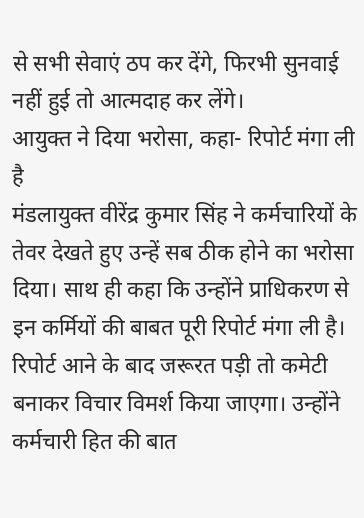से सभी सेवाएं ठप कर देंगे, फिरभी सुनवाई नहीं हुई तो आत्मदाह कर लेंगे।
आयुक्त ने दिया भरोसा, कहा- रिपोर्ट मंगा ली है
मंडलायुक्त वीरेंद्र कुमार सिंह ने कर्मचारियों के तेवर देखते हुए उन्हें सब ठीक होने का भरोसा दिया। साथ ही कहा कि उन्होंने प्राधिकरण से इन कर्मियों की बाबत पूरी रिपोर्ट मंगा ली है। रिपोर्ट आने के बाद जरूरत पड़ी तो कमेटी बनाकर विचार विमर्श किया जाएगा। उन्होंने कर्मचारी हित की बात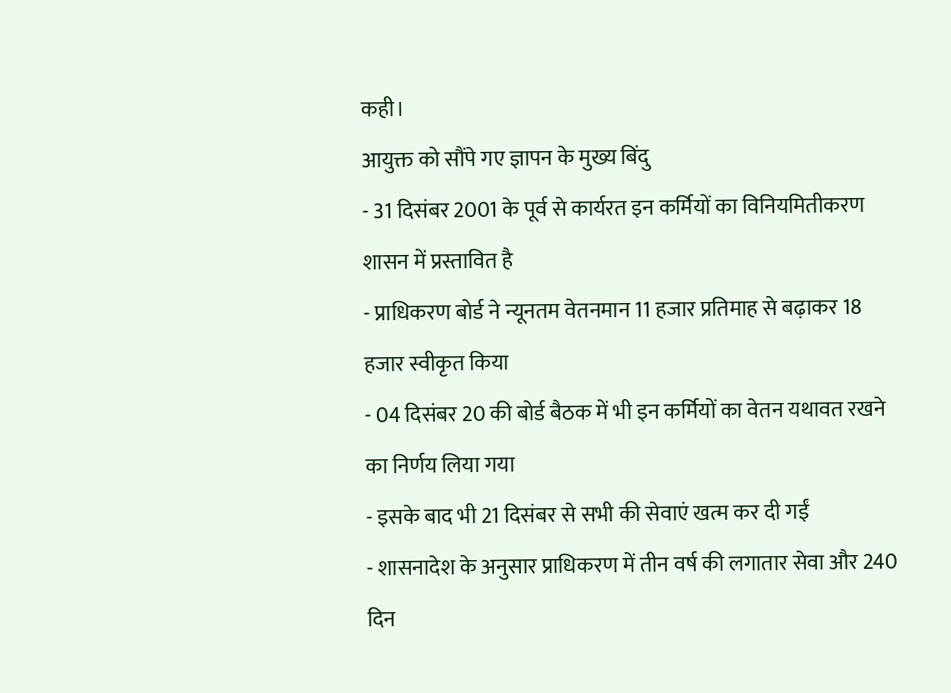कही।
आयुक्त को सौंपे गए ज्ञापन के मुख्य बिंदु
- 31 दिसंबर 2001 के पूर्व से कार्यरत इन कर्मियों का विनियमितीकरण शासन में प्रस्तावित है
- प्राधिकरण बोर्ड ने न्यूनतम वेतनमान 11 हजार प्रतिमाह से बढ़ाकर 18 हजार स्वीकृत किया
- 04 दिसंबर 20 की बोर्ड बैठक में भी इन कर्मियों का वेतन यथावत रखने का निर्णय लिया गया
- इसके बाद भी 21 दिसंबर से सभी की सेवाएं खत्म कर दी गईं
- शासनादेश के अनुसार प्राधिकरण में तीन वर्ष की लगातार सेवा और 240 दिन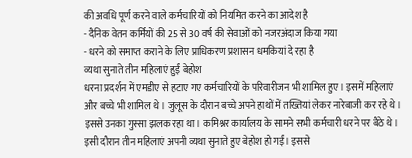की अवधि पूर्ण करने वाले कर्मचारियों को नियमित करने का आदेश है
- दैनिक वेतन कर्मियों की 25 से 30 वर्ष की सेवाओं को नजरअंदाज किया गया
- धरने को समाप्त कराने के लिए प्राधिकरण प्रशासन धमकियां दे रहा है
व्यथा सुनाते तीन महिलाएं हुईं बेहोश
धरना प्रदर्शन में एमडीए से हटाए गए कर्मचारियों के परिवारीजन भी शामिल हुए। इसमें महिलाएं और बच्चे भी शामिल थे। जुलूस के दौरान बच्चे अपने हाथों में तख्तियां लेकर नारेबाजी कर रहे थे। इससे उनका गुस्सा झलक रहा था। कमिश्नर कार्यालय के सामने सभी कर्मचारी धरने पर बैठे थे। इसी दौरान तीन महिलाएं अपनी व्यथा सुनाते हुए बेहोश हो गईं। इससे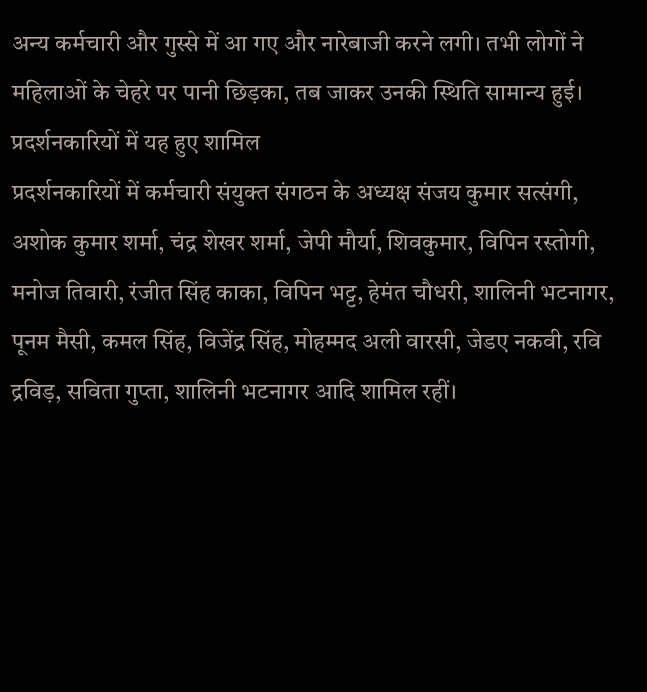अन्य कर्मचारी और गुस्से में आ गए और नारेबाजी करने लगी। तभी लोगों ने महिलाओं के चेहरे पर पानी छिड़का, तब जाकर उनकी स्थिति सामान्य हुई।
प्रदर्शनकारियों में यह हुए शामिल
प्रदर्शनकारियों में कर्मचारी संयुक्त संगठन के अध्यक्ष संजय कुमार सत्संगी, अशोक कुमार शर्मा, चंद्र शेखर शर्मा, जेपी मौर्या, शिवकुमार, विपिन रस्तोगी, मनोज तिवारी, रंजीत सिंह काका, विपिन भट्ट, हेमंत चौधरी, शालिनी भटनागर, पूनम मैसी, कमल सिंह, विजेंद्र सिंह, मोहम्मद अली वारसी, जेडए नकवी, रवि द्रविड़, सविता गुप्ता, शालिनी भटनागर आदि शामिल रहीं।